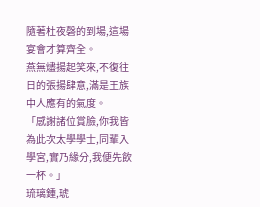隨著杜夜磬的到場,這場宴會才算齊全。
燕無燼揚起笑來,不復往日的張揚肆意,滿是王族中人應有的氣度。
「感謝諸位賞臉,你我皆為此次太學學士,同輩入學宮,實乃緣分,我便先飲一杯。」
琉璃鍾,琥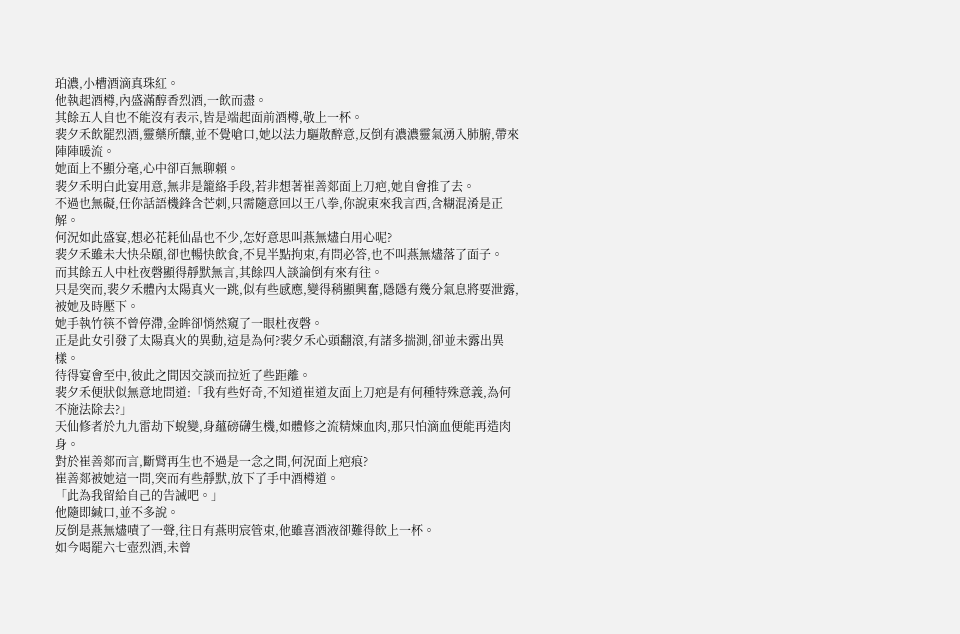珀濃,小槽酒滴真珠紅。
他執起酒樽,內盛滿醇香烈酒,一飲而盡。
其餘五人自也不能沒有表示,皆是端起面前酒樽,敬上一杯。
裴夕禾飲罷烈酒,靈藥所釀,並不覺嗆口,她以法力驅散醉意,反倒有濃濃靈氣湧入肺腑,帶來陣陣暖流。
她面上不顯分毫,心中卻百無聊賴。
裴夕禾明白此宴用意,無非是籠絡手段,若非想著崔善郯面上刀疤,她自會推了去。
不過也無礙,任你話語機鋒含芒刺,只需隨意回以王八拳,你說東來我言西,含糊混淆是正解。
何況如此盛宴,想必花耗仙晶也不少,怎好意思叫燕無燼白用心呢?
裴夕禾雖未大快朵頤,卻也暢快飲食,不見半點拘束,有問必答,也不叫燕無燼落了面子。
而其餘五人中杜夜磬顯得靜默無言,其餘四人談論倒有來有往。
只是突而,裴夕禾體內太陽真火一跳,似有些感應,變得稍顯興奮,隱隱有幾分氣息將要泄露,被她及時壓下。
她手執竹筷不曾停滯,金眸卻悄然窺了一眼杜夜磬。
正是此女引發了太陽真火的異動,這是為何?裴夕禾心頭翻滾,有諸多揣測,卻並未露出異樣。
待得宴會至中,彼此之間因交談而拉近了些距離。
裴夕禾便狀似無意地問道:「我有些好奇,不知道崔道友面上刀疤是有何種特殊意義,為何不施法除去?」
天仙修者於九九雷劫下蛻變,身蘊磅礴生機,如體修之流精煉血肉,那只怕滴血便能再造肉身。
對於崔善郯而言,斷臂再生也不過是一念之間,何況面上疤痕?
崔善郯被她這一問,突而有些靜默,放下了手中酒樽道。
「此為我留給自己的告誡吧。」
他隨即緘口,並不多說。
反倒是燕無燼嘖了一聲,往日有燕明宸管束,他雖喜酒液卻難得飲上一杯。
如今喝罷六七壺烈酒,未曾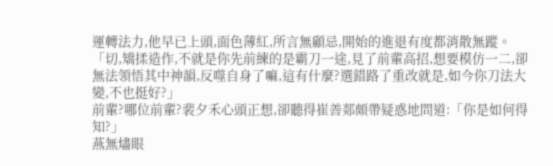運轉法力,他早已上頭,面色薄紅,所言無顧忌,開始的進退有度都消散無蹤。
「切,矯揉造作,不就是你先前練的是霸刀一途,見了前輩高招,想要模仿一二,卻無法領悟其中神韻,反噬自身了嘛,這有什麼?選錯路了重改就是,如今你刀法大變,不也挺好?」
前輩?哪位前輩?裴夕禾心頭正想,卻聽得崔善郯頗帶疑惑地問道:「你是如何得知?」
燕無燼眼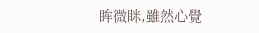眸微眯,雖然心覺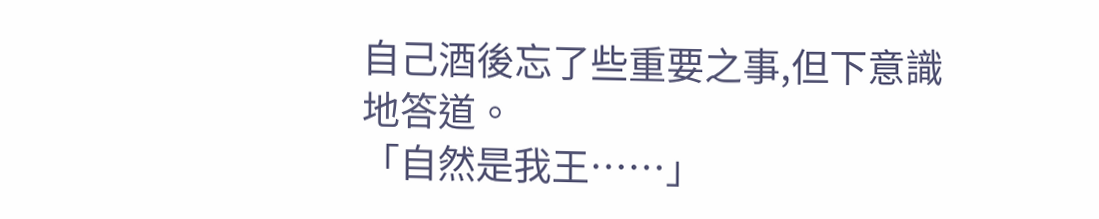自己酒後忘了些重要之事,但下意識地答道。
「自然是我王……」